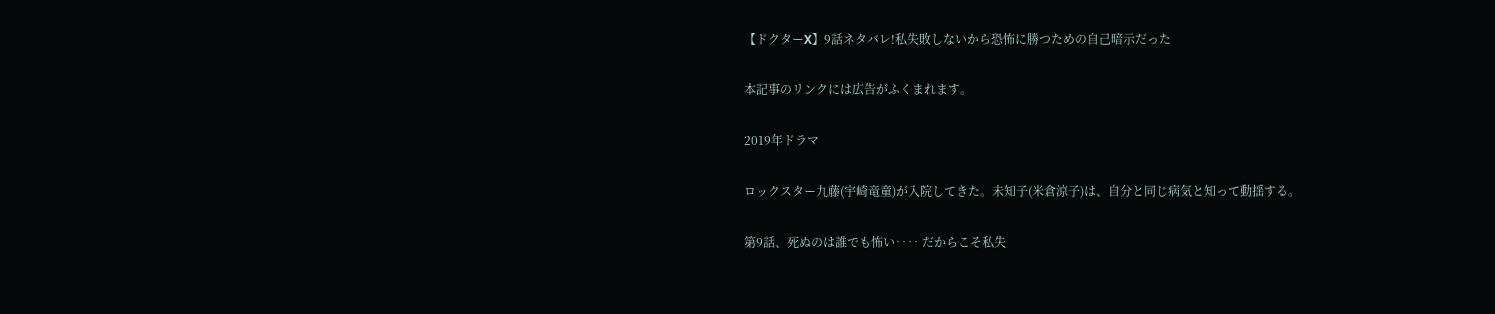【ドクターX】9話ネタバレ!私失敗しないから恐怖に勝つための自己暗示だった

本記事のリンクには広告がふくまれます。

2019年ドラマ

ロックスター九藤(宇崎竜童)が入院してきた。未知子(米倉涼子)は、自分と同じ病気と知って動揺する。

第9話、死ぬのは誰でも怖い‥‥ だからこそ私失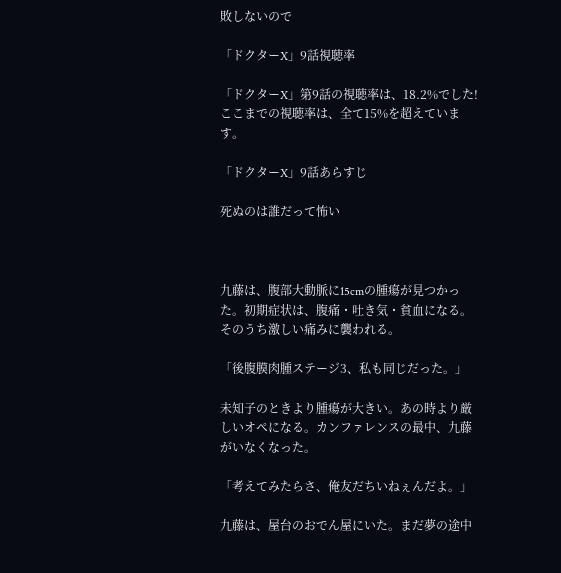敗しないので

「ドクターX」9話視聴率

「ドクターX」第9話の視聴率は、18.2%でした!ここまでの視聴率は、全て15%を超えています。

「ドクターX」9話あらすじ

死ぬのは誰だって怖い



九藤は、腹部大動脈に15cmの腫瘍が見つかった。初期症状は、腹痛・吐き気・貧血になる。そのうち激しい痛みに襲われる。

「後腹膜肉腫ステージ3、私も同じだった。」

未知子のときより腫瘍が大きい。あの時より厳しいオペになる。カンファレンスの最中、九藤がいなくなった。

「考えてみたらさ、俺友だちいねぇんだよ。」

九藤は、屋台のおでん屋にいた。まだ夢の途中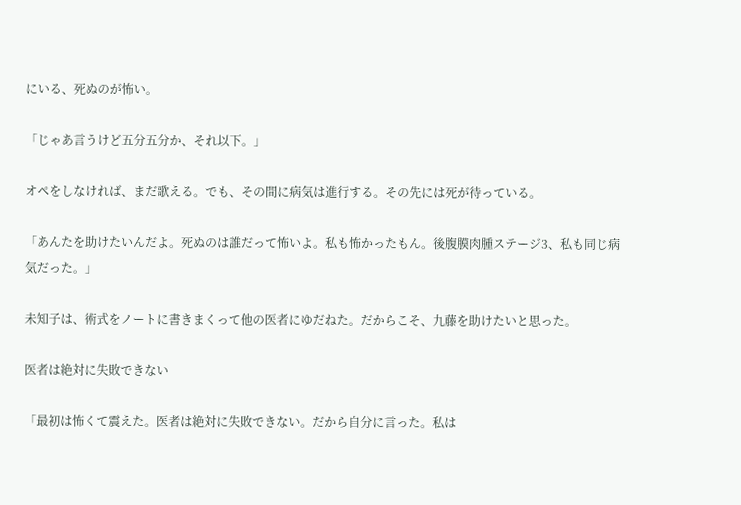にいる、死ぬのが怖い。

「じゃあ言うけど五分五分か、それ以下。」

オペをしなければ、まだ歌える。でも、その間に病気は進行する。その先には死が待っている。

「あんたを助けたいんだよ。死ぬのは誰だって怖いよ。私も怖かったもん。後腹膜肉腫ステージ3、私も同じ病気だった。」

未知子は、術式をノートに書きまくって他の医者にゆだねた。だからこそ、九藤を助けたいと思った。

医者は絶対に失敗できない

「最初は怖くて震えた。医者は絶対に失敗できない。だから自分に言った。私は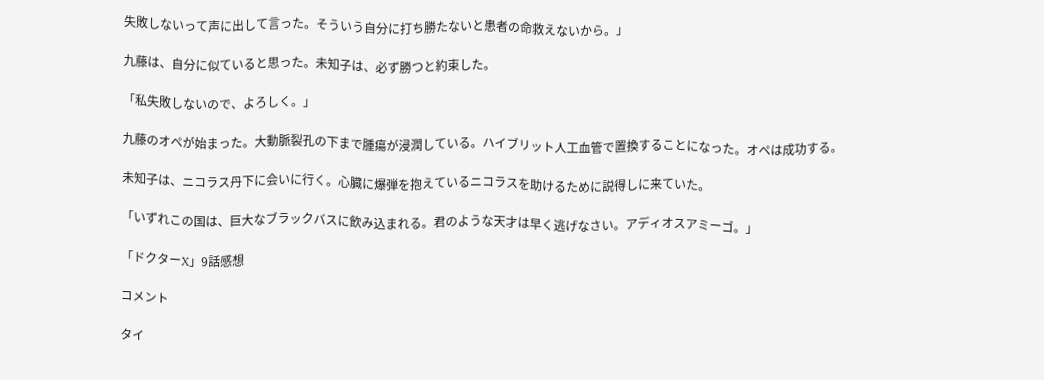失敗しないって声に出して言った。そういう自分に打ち勝たないと患者の命救えないから。」

九藤は、自分に似ていると思った。未知子は、必ず勝つと約束した。

「私失敗しないので、よろしく。」

九藤のオペが始まった。大動脈裂孔の下まで腫瘍が浸潤している。ハイブリット人工血管で置換することになった。オペは成功する。

未知子は、ニコラス丹下に会いに行く。心臓に爆弾を抱えているニコラスを助けるために説得しに来ていた。

「いずれこの国は、巨大なブラックバスに飲み込まれる。君のような天才は早く逃げなさい。アディオスアミーゴ。」

「ドクターX」9話感想

コメント

タイ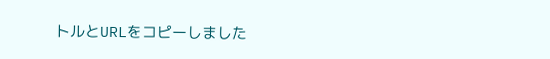トルとURLをコピーしました